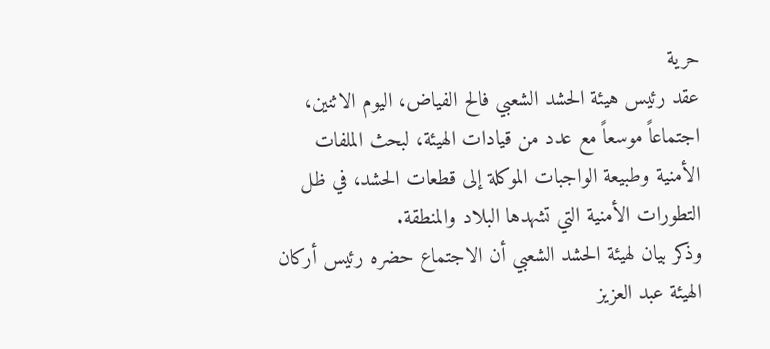حرية
عقد رئيس هيئة الحشد الشعبي فالح الفياض، اليوم الاثنين، اجتماعاً موسعاً مع عدد من قيادات الهيئة، لبحث الملفات الأمنية وطبيعة الواجبات الموكلة إلى قطعات الحشد، في ظل التطورات الأمنية التي تشهدها البلاد والمنطقة.
وذكر بيان لهيئة الحشد الشعبي أن الاجتماع حضره رئيس أركان الهيئة عبد العزيز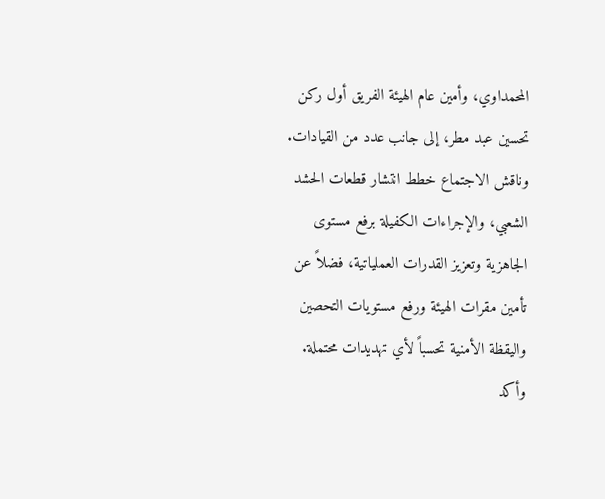المحمداوي، وأمين عام الهيئة الفريق أول ركن تحسين عبد مطر، إلى جانب عدد من القيادات.
وناقش الاجتماع خطط انتشار قطعات الحشد الشعبي، والإجراءات الكفيلة برفع مستوى الجاهزية وتعزيز القدرات العملياتية، فضلاً عن تأمين مقرات الهيئة ورفع مستويات التحصين واليقظة الأمنية تحسباً لأي تهديدات محتملة.
وأكد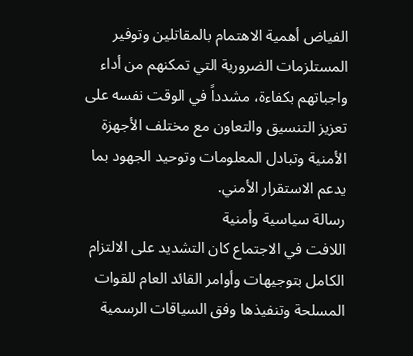الفياض أهمية الاهتمام بالمقاتلين وتوفير المستلزمات الضرورية التي تمكنهم من أداء واجباتهم بكفاءة، مشدداً في الوقت نفسه على تعزيز التنسيق والتعاون مع مختلف الأجهزة الأمنية وتبادل المعلومات وتوحيد الجهود بما يدعم الاستقرار الأمني.
رسالة سياسية وأمنية
اللافت في الاجتماع كان التشديد على الالتزام الكامل بتوجيهات وأوامر القائد العام للقوات المسلحة وتنفيذها وفق السياقات الرسمية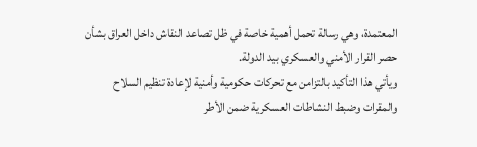المعتمدة، وهي رسالة تحمل أهمية خاصة في ظل تصاعد النقاش داخل العراق بشأن حصر القرار الأمني والعسكري بيد الدولة.
ويأتي هذا التأكيد بالتزامن مع تحركات حكومية وأمنية لإعادة تنظيم السلاح والمقرات وضبط النشاطات العسكرية ضمن الأطر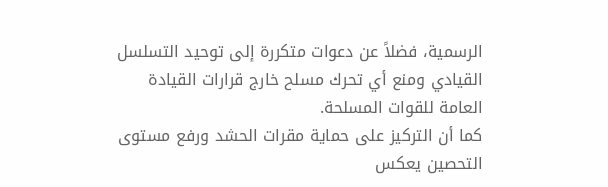الرسمية، فضلاً عن دعوات متكررة إلى توحيد التسلسل القيادي ومنع أي تحرك مسلح خارج قرارات القيادة العامة للقوات المسلحة.
كما أن التركيز على حماية مقرات الحشد ورفع مستوى التحصين يعكس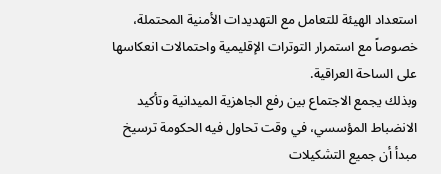استعداد الهيئة للتعامل مع التهديدات الأمنية المحتملة، خصوصاً مع استمرار التوترات الإقليمية واحتمالات انعكاسها على الساحة العراقية.
وبذلك يجمع الاجتماع بين رفع الجاهزية الميدانية وتأكيد الانضباط المؤسسي، في وقت تحاول فيه الحكومة ترسيخ مبدأ أن جميع التشكيلات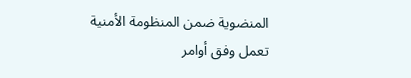المنضوية ضمن المنظومة الأمنية تعمل وفق أوامر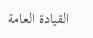القيادة العامة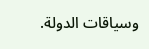وسياقات الدولة.